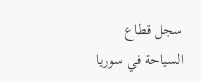سجل قطاع السياحة في سوريا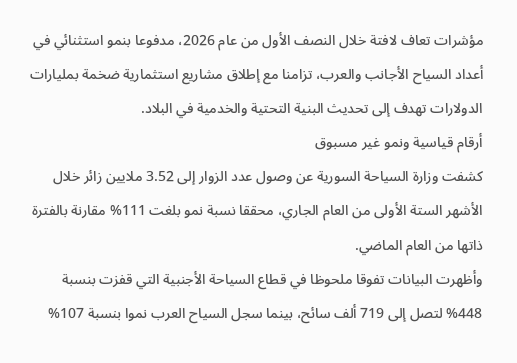مؤشرات تعاف لافتة خلال النصف الأول من عام 2026، مدفوعا بنمو استثنائي في أعداد السياح الأجانب والعرب، تزامنا مع إطلاق مشاريع استثمارية ضخمة بمليارات الدولارات تهدف إلى تحديث البنية التحتية والخدمية في البلاد.
أرقام قياسية ونمو غير مسبوق
كشفت وزارة السياحة السورية عن وصول عدد الزوار إلى 3.52 ملايين زائر خلال الأشهر الستة الأولى من العام الجاري، محققا نسبة نمو بلغت 111% مقارنة بالفترة ذاتها من العام الماضي.
وأظهرت البيانات تفوقا ملحوظا في قطاع السياحة الأجنبية التي قفزت بنسبة 448% لتصل إلى 719 ألف سائح، بينما سجل السياح العرب نموا بنسبة 107%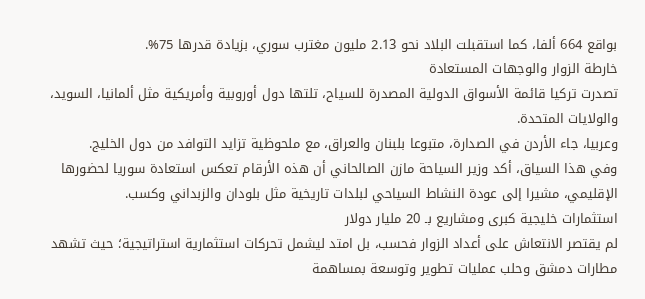بواقع 664 ألفا، كما استقبلت البلاد نحو 2.13 مليون مغترب سوري، بزيادة قدرها 75%.
خارطة الزوار والوجهات المستعادة
تصدرت تركيا قائمة الأسواق الدولية المصدرة للسياح، تلتها دول أوروبية وأمريكية مثل ألمانيا، السويد، والولايات المتحدة.
وعربيا، جاء الأردن في الصدارة، متبوعا بلبنان والعراق، مع ملحوظية تزايد التوافد من دول الخليج.
وفي هذا السياق، أكد وزير السياحة مازن الصالحاني أن هذه الأرقام تعكس استعادة سوريا لحضورها الإقليمي، مشيرا إلى عودة النشاط السياحي لبلدات تاريخية مثل بلودان والزبداني وكسب.
استثمارات خليجية كبرى ومشاريع بـ 20 مليار دولار
لم يقتصر الانتعاش على أعداد الزوار فحسب، بل امتد ليشمل تحركات استثمارية استراتيجية؛ حيث تشهد مطارات دمشق وحلب عمليات تطوير وتوسعة بمساهمة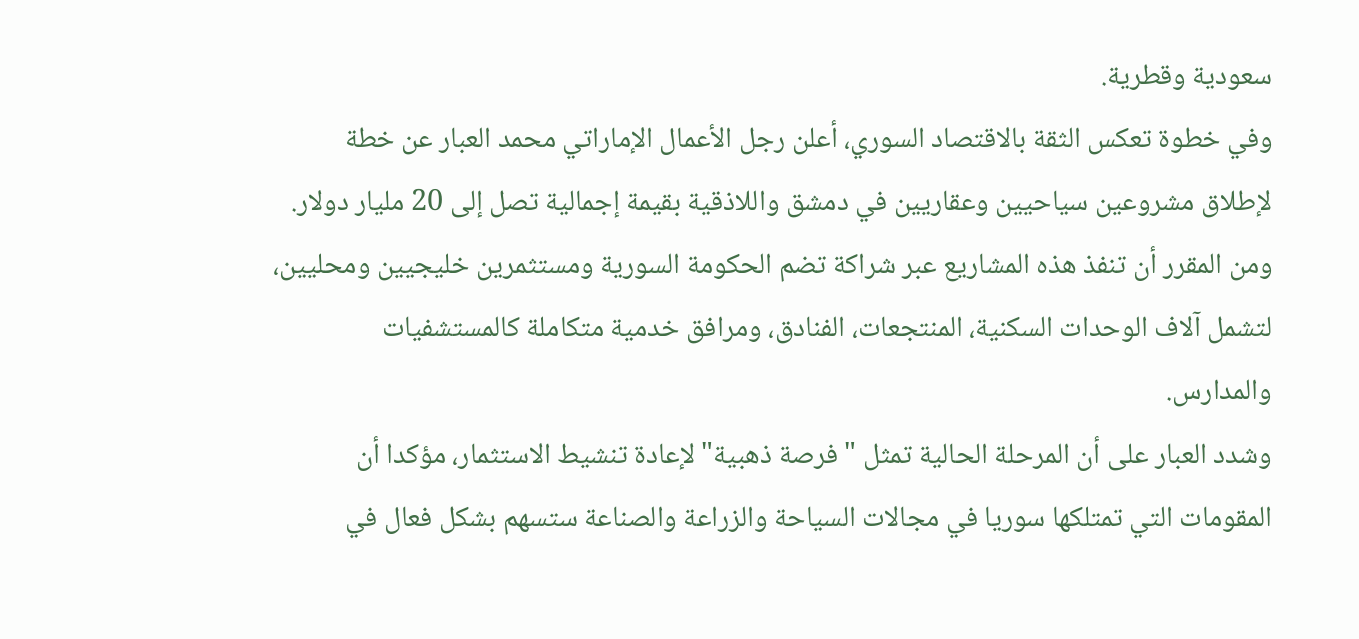سعودية وقطرية.
وفي خطوة تعكس الثقة بالاقتصاد السوري، أعلن رجل الأعمال الإماراتي محمد العبار عن خطة لإطلاق مشروعين سياحيين وعقاريين في دمشق واللاذقية بقيمة إجمالية تصل إلى 20 مليار دولار.
ومن المقرر أن تنفذ هذه المشاريع عبر شراكة تضم الحكومة السورية ومستثمرين خليجيين ومحليين، لتشمل آلاف الوحدات السكنية، المنتجعات، الفنادق، ومرافق خدمية متكاملة كالمستشفيات والمدارس.
وشدد العبار على أن المرحلة الحالية تمثل "فرصة ذهبية" لإعادة تنشيط الاستثمار، مؤكدا أن المقومات التي تمتلكها سوريا في مجالات السياحة والزراعة والصناعة ستسهم بشكل فعال في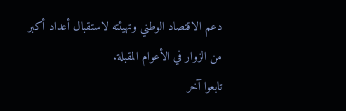دعم الاقتصاد الوطني وتهيئته لاستقبال أعداد أكبر من الزوار في الأعوام المقبلة.
تابعوا آخر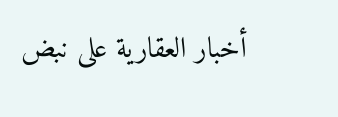أخبار العقارية على نبض